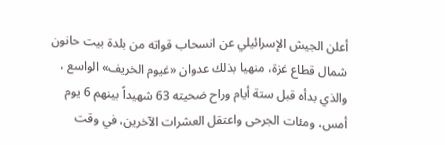أعلن الجيش الإسرائيلي عن انسحاب قواته من بلدة بيت حانون شمال قطاع غزة، منهيا بذلك عدوان «غيوم الخريف» الواسع ، والذي بدأه قبل ستة أيام وراح ضحيته 63 شهيداً بينهم 6 يوم أمس، ومئات الجرحى واعتقل العشرات الآخرين، في وقت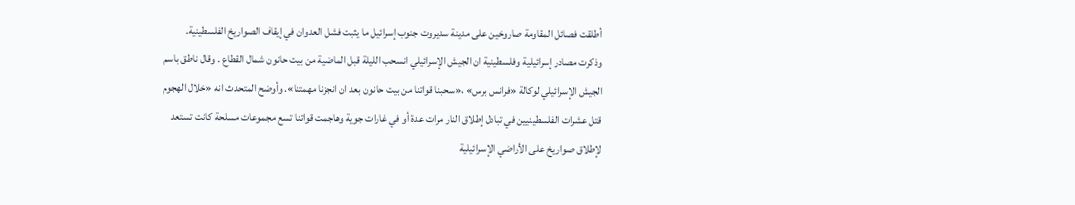أطلقت فصائل المقاومة صاروخين على مدينة سديروت جنوب إسرائيل ما يثبت فشل العدوان في إيقاف الصواريخ الفلسطينية.
وذكرت مصادر إسرائيلية وفلسطينية ان الجيش الإسرائيلي انسحب الليلة قبل الماضية من بيت حانون شمال القطاع . وقال ناطق باسم الجيش الإسرائيلي لوكالة «فرانس برس» ،«سحبنا قواتنا من بيت حانون بعد ان انجزنا مهمتنا». وأوضح المتحدث انه «خلال الهجوم قتل عشرات الفلسطينيين في تبادل إطلاق النار مرات عدة أو في غارات جوية وهاجمت قواتنا تسع مجموعات مسلحة كانت تستعد لإطلاق صواريخ على الأراضي الإسرائيلية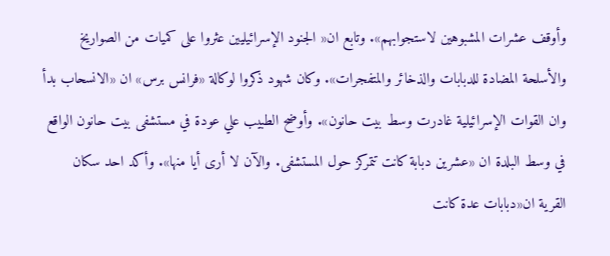وأوقف عشرات المشبوهين لاستجوابهم». وتابع ان« الجنود الإسرائيليين عثروا على كميات من الصواريخ والأسلحة المضادة للدبابات والذخائر والمتفجرات». وكان شهود ذكروا لوكالة «فرانس برس» ان «الانسحاب بدأ وان القوات الإسرائيلية غادرت وسط بيت حانون». وأوضح الطبيب علي عودة في مستشفى بيت حانون الواقع في وسط البلدة ان «عشرين دبابة كانت تتمركز حول المستشفى. والآن لا أرى أيا منها». وأكد احد سكان القرية ان«دبابات عدة كانت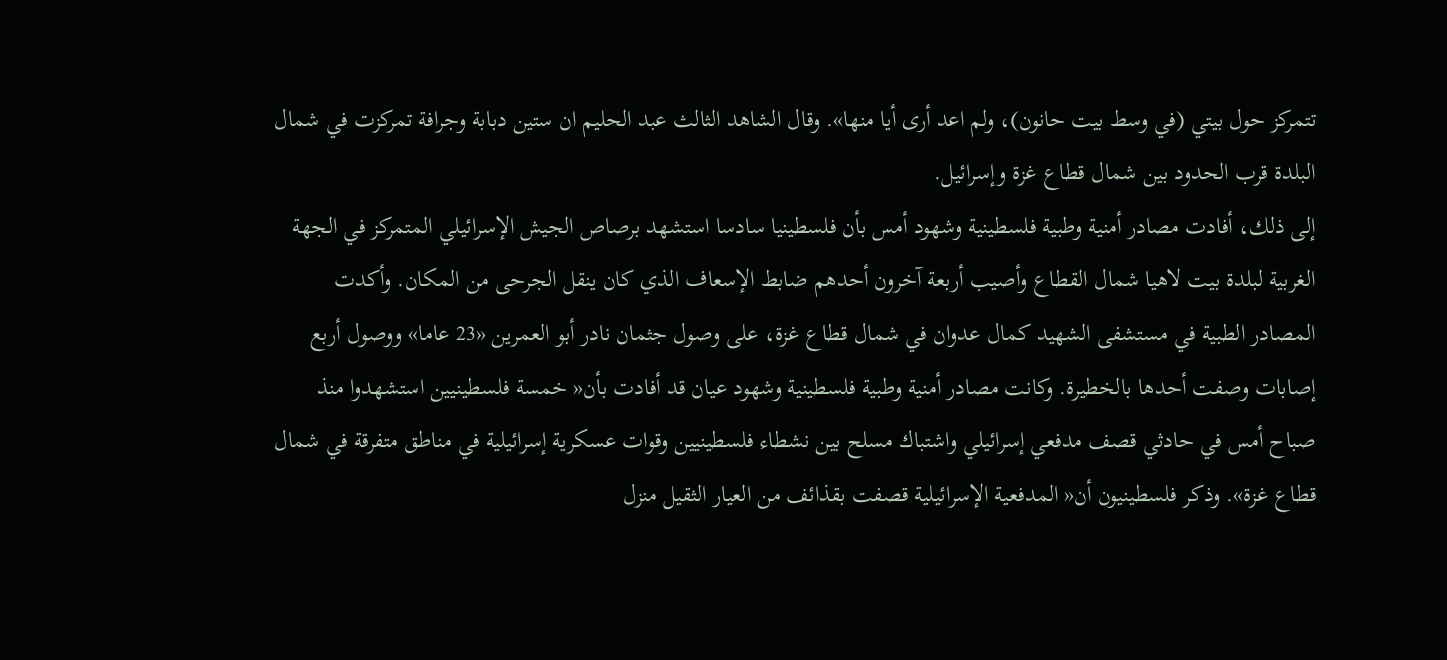تتمركز حول بيتي (في وسط بيت حانون)، ولم اعد أرى أيا منها». وقال الشاهد الثالث عبد الحليم ان ستين دبابة وجرافة تمركزت في شمال البلدة قرب الحدود بين شمال قطاع غزة وإسرائيل.
إلى ذلك، أفادت مصادر أمنية وطبية فلسطينية وشهود أمس بأن فلسطينيا سادسا استشهد برصاص الجيش الإسرائيلي المتمركز في الجهة الغربية لبلدة بيت لاهيا شمال القطاع وأصيب أربعة آخرون أحدهم ضابط الإسعاف الذي كان ينقل الجرحى من المكان. وأكدت المصادر الطبية في مستشفى الشهيد كمال عدوان في شمال قطاع غزة، على وصول جثمان نادر أبو العمرين «23 عاما» ووصول أربع إصابات وصفت أحدها بالخطيرة. وكانت مصادر أمنية وطبية فلسطينية وشهود عيان قد أفادت بأن« خمسة فلسطينيين استشهدوا منذ صباح أمس في حادثي قصف مدفعي إسرائيلي واشتباك مسلح بين نشطاء فلسطينيين وقوات عسكرية إسرائيلية في مناطق متفرقة في شمال قطاع غزة». وذكر فلسطينيون أن« المدفعية الإسرائيلية قصفت بقذائف من العيار الثقيل منزل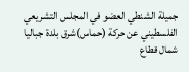جميلة الشنطي العضو في المجلس التشريعي الفلسطيني عن حركة (حماس)شرق بلدة جباليا شمال قطاع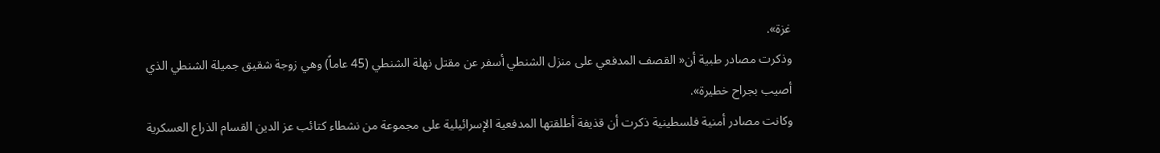غزة».
وذكرت مصادر طبية أن« القصف المدفعي على منزل الشنطي أسفر عن مقتل نهلة الشنطي (45 عاماً) وهي زوجة شقيق جميلة الشنطي الذي أصيب بجراح خطيرة».
وكانت مصادر أمنية فلسطينية ذكرت أن قذيفة أطلقتها المدفعية الإسرائيلية على مجموعة من نشطاء كتائب عز الدين القسام الذراع العسكرية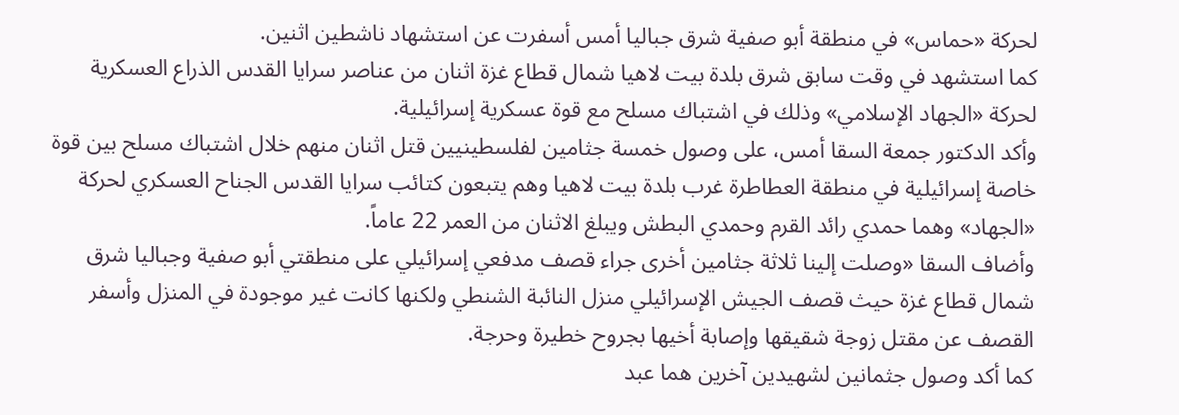لحركة «حماس» في منطقة أبو صفية شرق جباليا أمس أسفرت عن استشهاد ناشطين اثنين.
كما استشهد في وقت سابق شرق بلدة بيت لاهيا شمال قطاع غزة اثنان من عناصر سرايا القدس الذراع العسكرية لحركة «الجهاد الإسلامي» وذلك في اشتباك مسلح مع قوة عسكرية إسرائيلية.
وأكد الدكتور جمعة السقا أمس، على وصول خمسة جثامين لفلسطينيين قتل اثنان منهم خلال اشتباك مسلح بين قوة خاصة إسرائيلية في منطقة العطاطرة غرب بلدة بيت لاهيا وهم يتبعون كتائب سرايا القدس الجناح العسكري لحركة «الجهاد» وهما حمدي رائد القرم وحمدي البطش ويبلغ الاثنان من العمر 22 عاماً.
وأضاف السقا «وصلت إلينا ثلاثة جثامين أخرى جراء قصف مدفعي إسرائيلي على منطقتي أبو صفية وجباليا شرق شمال قطاع غزة حيث قصف الجيش الإسرائيلي منزل النائبة الشنطي ولكنها كانت غير موجودة في المنزل وأسفر القصف عن مقتل زوجة شقيقها وإصابة أخيها بجروح خطيرة وحرجة.
كما أكد وصول جثمانين لشهيدين آخرين هما عبد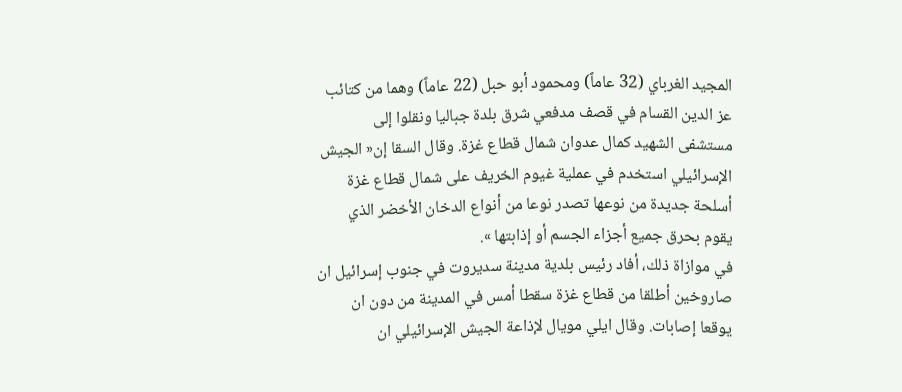المجيد الغرباي (32 عاماً) ومحمود أبو حبل (22 عاماً) وهما من كتائب عز الدين القسام في قصف مدفعي شرق بلدة جباليا ونقلوا إلى مستشفى الشهيد كمال عدوان شمال قطاع غزة. وقال السقا إن« الجيش الإسرائيلي استخدم في عملية غيوم الخريف على شمال قطاع غزة أسلحة جديدة من نوعها تصدر نوعا من أنواع الدخان الأخضر الذي يقوم بحرق جميع أجزاء الجسم أو إذابتها ».
في موازاة ذلك، أفاد رئيس بلدية مدينة سديروت في جنوب إسرائيل ان صاروخين أطلقا من قطاع غزة سقطا أمس في المدينة من دون ان يوقعا إصابات. وقال ايلي مويال لإذاعة الجيش الإسرائيلي ان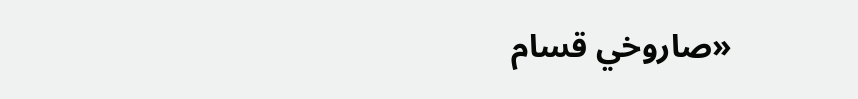«صاروخي قسام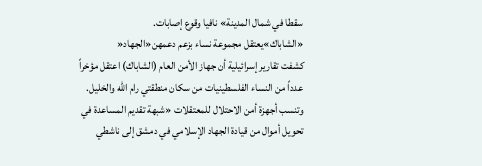سقطا في شمال المدينة» نافيا وقوع إصابات.
«الشاباك»يعتقل مجموعة نساء بزعم دعمهن«الجهاد«
كشفت تقارير إسرائيلية أن جهاز الأمن العام (الشاباك) اعتقل مؤخراً عدداً من النساء الفلسطينيات من سكان منطقتي رام الله والخليل. وتنسب أجهزة أمن الاحتلال للمعتقلات «شبهة تقديم المساعدة في تحويل أموال من قيادة الجهاد الإسلامي في دمشق إلى ناشطي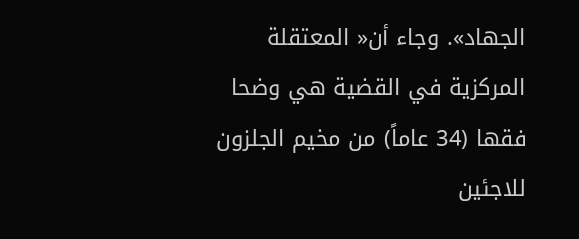الجهاد». وجاء أن« المعتقلة المركزية في القضية هي وضحا فقها (34 عاماً) من مخيم الجلزون للاجئين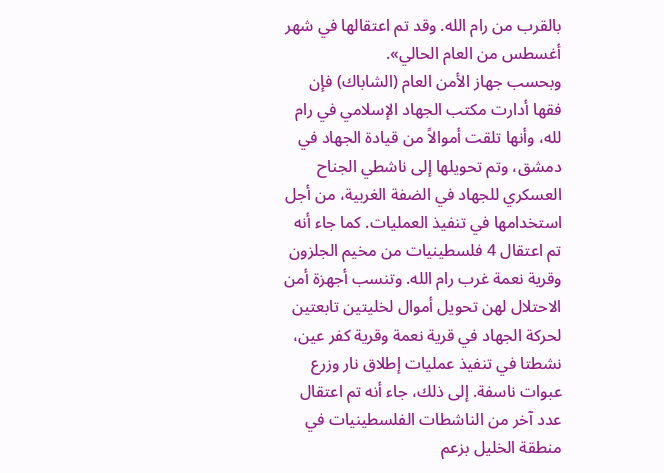بالقرب من رام الله. وقد تم اعتقالها في شهر أغسطس من العام الحالي».
وبحسب جهاز الأمن العام (الشاباك) فإن فقها أدارت مكتب الجهاد الإسلامي في رام لله، وأنها تلقت أموالاً من قيادة الجهاد في دمشق، وتم تحويلها إلى ناشطي الجناح العسكري للجهاد في الضفة الغربية، من أجل استخدامها في تنفيذ العمليات. كما جاء أنه تم اعتقال 4 فلسطينيات من مخيم الجلزون وقرية نعمة غرب رام الله. وتنسب أجهزة أمن الاحتلال لهن تحويل أموال لخليتين تابعتين لحركة الجهاد في قرية نعمة وقرية كفر عين، نشطتا في تنفيذ عمليات إطلاق نار وزرع عبوات ناسفة. إلى ذلك، جاء أنه تم اعتقال عدد آخر من الناشطات الفلسطينيات في منطقة الخليل بزعم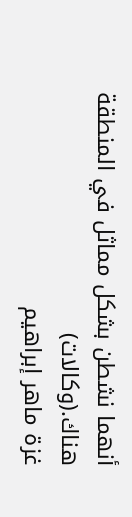أنهما نشطن بشكل مماثل في المنطقة هناك.(وكالات)
غزة ماهر إبراهيم